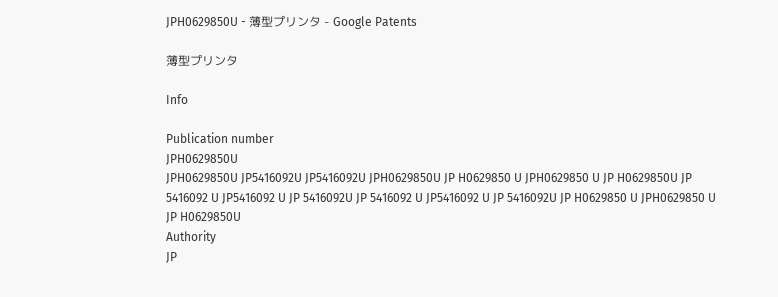JPH0629850U - 薄型プリンタ - Google Patents

薄型プリンタ

Info

Publication number
JPH0629850U
JPH0629850U JP5416092U JP5416092U JPH0629850U JP H0629850 U JPH0629850 U JP H0629850U JP 5416092 U JP5416092 U JP 5416092U JP 5416092 U JP5416092 U JP 5416092U JP H0629850 U JPH0629850 U JP H0629850U
Authority
JP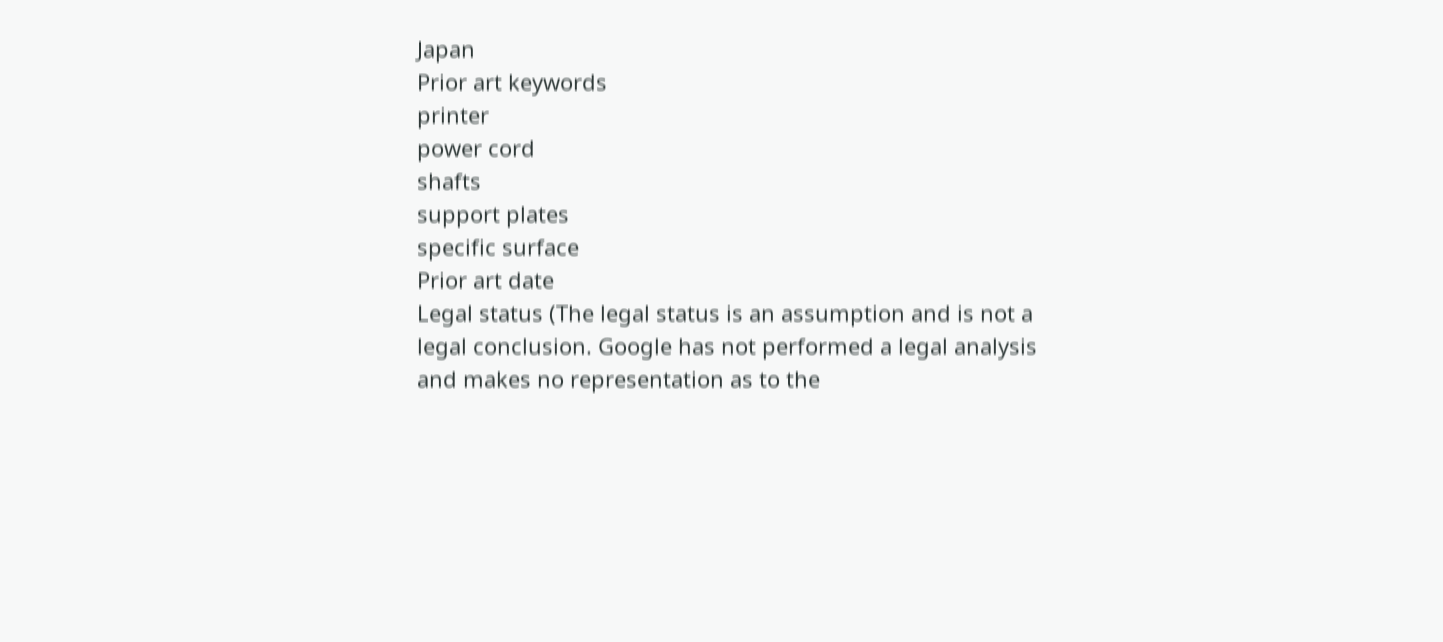Japan
Prior art keywords
printer
power cord
shafts
support plates
specific surface
Prior art date
Legal status (The legal status is an assumption and is not a legal conclusion. Google has not performed a legal analysis and makes no representation as to the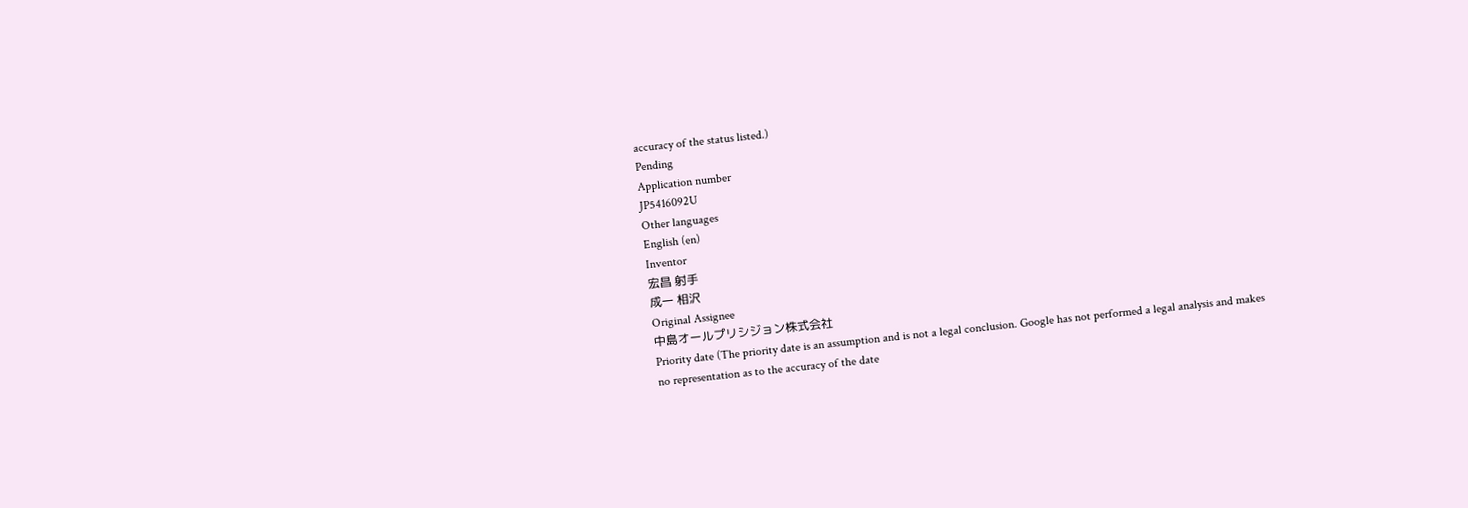accuracy of the status listed.)
Pending
Application number
JP5416092U
Other languages
English (en)
Inventor
宏昌 射手
成一 相沢
Original Assignee
中島オールプリシジョン株式会社
Priority date (The priority date is an assumption and is not a legal conclusion. Google has not performed a legal analysis and makes no representation as to the accuracy of the date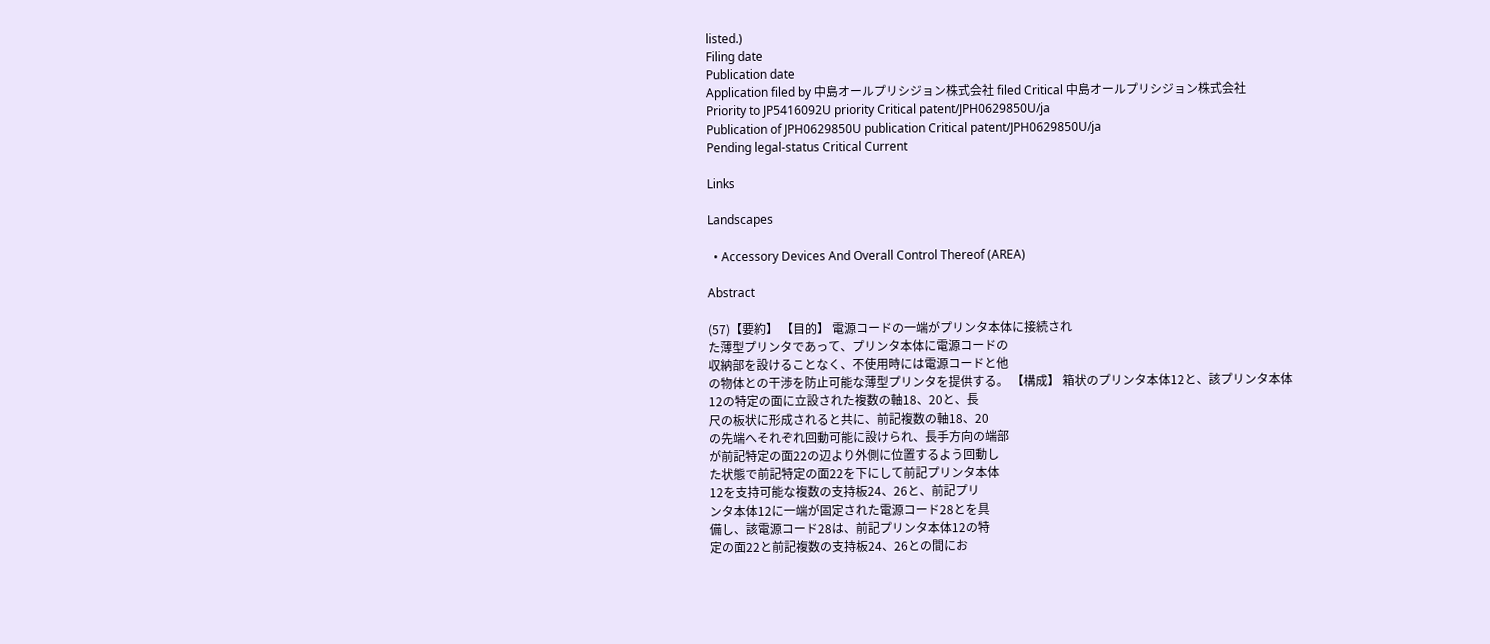listed.)
Filing date
Publication date
Application filed by 中島オールプリシジョン株式会社 filed Critical 中島オールプリシジョン株式会社
Priority to JP5416092U priority Critical patent/JPH0629850U/ja
Publication of JPH0629850U publication Critical patent/JPH0629850U/ja
Pending legal-status Critical Current

Links

Landscapes

  • Accessory Devices And Overall Control Thereof (AREA)

Abstract

(57)【要約】 【目的】 電源コードの一端がプリンタ本体に接続され
た薄型プリンタであって、プリンタ本体に電源コードの
収納部を設けることなく、不使用時には電源コードと他
の物体との干渉を防止可能な薄型プリンタを提供する。 【構成】 箱状のプリンタ本体12と、該プリンタ本体
12の特定の面に立設された複数の軸18、20と、長
尺の板状に形成されると共に、前記複数の軸18、20
の先端へそれぞれ回動可能に設けられ、長手方向の端部
が前記特定の面22の辺より外側に位置するよう回動し
た状態で前記特定の面22を下にして前記プリンタ本体
12を支持可能な複数の支持板24、26と、前記プリ
ンタ本体12に一端が固定された電源コード28とを具
備し、該電源コード28は、前記プリンタ本体12の特
定の面22と前記複数の支持板24、26との間にお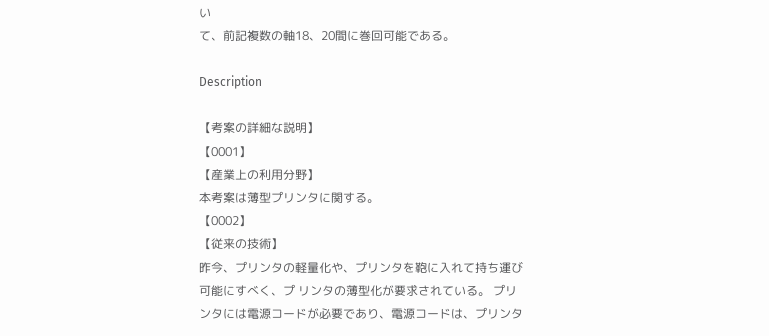い
て、前記複数の軸18、20間に巻回可能である。

Description

【考案の詳細な説明】
【0001】
【産業上の利用分野】
本考案は薄型プリンタに関する。
【0002】
【従来の技術】
昨今、プリンタの軽量化や、プリンタを鞄に入れて持ち運び可能にすべく、プ リンタの薄型化が要求されている。 プリンタには電源コードが必要であり、電源コードは、プリンタ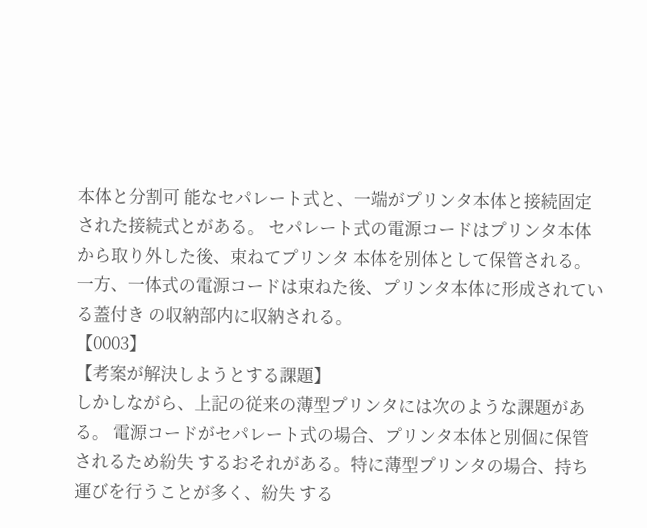本体と分割可 能なセパレート式と、一端がプリンタ本体と接続固定された接続式とがある。 セパレート式の電源コードはプリンタ本体から取り外した後、束ねてプリンタ 本体を別体として保管される。 一方、一体式の電源コードは束ねた後、プリンタ本体に形成されている蓋付き の収納部内に収納される。
【0003】
【考案が解決しようとする課題】
しかしながら、上記の従来の薄型プリンタには次のような課題がある。 電源コードがセパレート式の場合、プリンタ本体と別個に保管されるため紛失 するおそれがある。特に薄型プリンタの場合、持ち運びを行うことが多く、紛失 する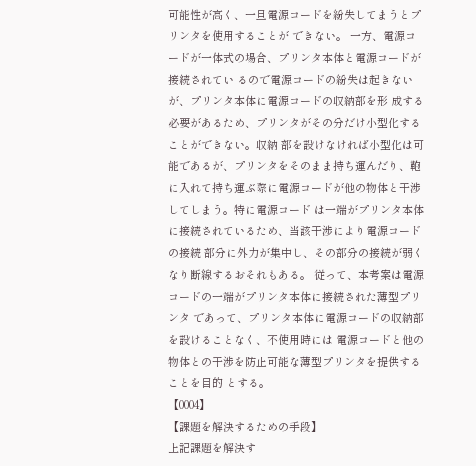可能性が高く、一旦電源コードを紛失してまうとプリンタを使用することが できない。 一方、電源コードが一体式の場合、プリンタ本体と電源コードが接続されてい るので電源コードの紛失は起きないが、プリンタ本体に電源コードの収納部を形 成する必要があるため、プリンタがその分だけ小型化することができない。収納 部を設けなければ小型化は可能であるが、プリンタをそのまま持ち運んだり、鞄 に入れて持ち運ぶ際に電源コードが他の物体と干渉してしまう。特に電源コード は一端がプリンタ本体に接続されているため、当該干渉により電源コードの接続 部分に外力が集中し、その部分の接続が弱くなり断線するおそれもある。 従って、本考案は電源コードの一端がプリンタ本体に接続された薄型プリンタ であって、プリンタ本体に電源コードの収納部を設けることなく、不使用時には 電源コードと他の物体との干渉を防止可能な薄型プリンタを提供することを目的 とする。
【0004】
【課題を解決するための手段】
上記課題を解決す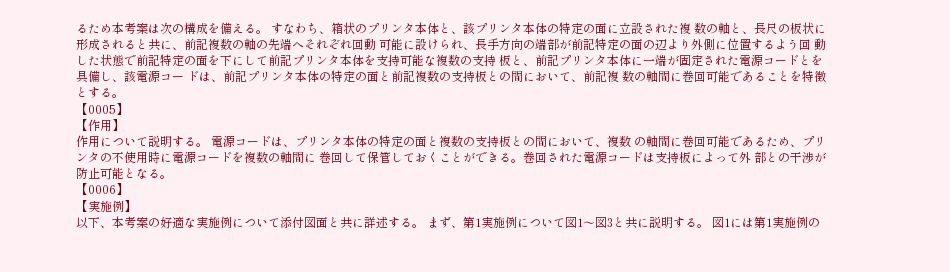るため本考案は次の構成を備える。 すなわち、箱状のプリンタ本体と、該プリンタ本体の特定の面に立設された複 数の軸と、長尺の板状に形成されると共に、前記複数の軸の先端へそれぞれ回動 可能に設けられ、長手方向の端部が前記特定の面の辺より外側に位置するよう回 動した状態で前記特定の面を下にして前記プリンタ本体を支持可能な複数の支持 板と、前記プリンタ本体に一端が固定された電源コードとを具備し、該電源コー ドは、前記プリンタ本体の特定の面と前記複数の支持板との間において、前記複 数の軸間に巻回可能であることを特徴とする。
【0005】
【作用】
作用について説明する。 電源コードは、プリンタ本体の特定の面と複数の支持板との間において、複数 の軸間に巻回可能であるため、プリンタの不使用時に電源コードを複数の軸間に 巻回して保管しておくことができる。巻回された電源コードは支持板によって外 部との干渉が防止可能となる。
【0006】
【実施例】
以下、本考案の好適な実施例について添付図面と共に詳述する。 まず、第1実施例について図1〜図3と共に説明する。 図1には第1実施例の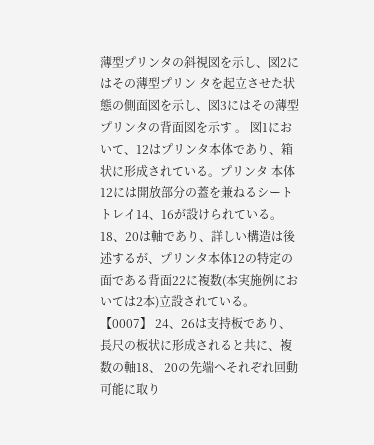薄型プリンタの斜視図を示し、図2にはその薄型プリン タを起立させた状態の側面図を示し、図3にはその薄型プリンタの背面図を示す 。 図1において、12はプリンタ本体であり、箱状に形成されている。プリンタ 本体12には開放部分の蓋を兼ねるシートトレイ14、16が設けられている。 18、20は軸であり、詳しい構造は後述するが、プリンタ本体12の特定の 面である背面22に複数(本実施例においては2本)立設されている。
【0007】 24、26は支持板であり、長尺の板状に形成されると共に、複数の軸18、 20の先端へそれぞれ回動可能に取り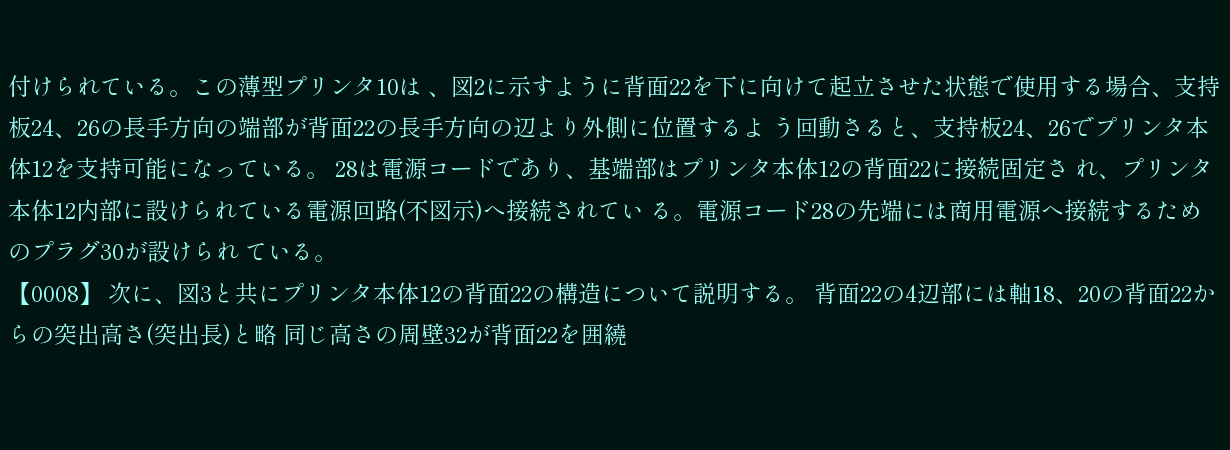付けられている。この薄型プリンタ10は 、図2に示すように背面22を下に向けて起立させた状態で使用する場合、支持 板24、26の長手方向の端部が背面22の長手方向の辺より外側に位置するよ う回動さると、支持板24、26でプリンタ本体12を支持可能になっている。 28は電源コードであり、基端部はプリンタ本体12の背面22に接続固定さ れ、プリンタ本体12内部に設けられている電源回路(不図示)へ接続されてい る。電源コード28の先端には商用電源へ接続するためのプラグ30が設けられ ている。
【0008】 次に、図3と共にプリンタ本体12の背面22の構造について説明する。 背面22の4辺部には軸18、20の背面22からの突出高さ(突出長)と略 同じ高さの周壁32が背面22を囲繞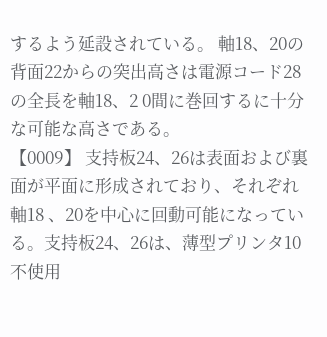するよう延設されている。 軸18、20の背面22からの突出高さは電源コード28の全長を軸18、2 0間に巻回するに十分な可能な高さである。
【0009】 支持板24、26は表面および裏面が平面に形成されており、それぞれ軸18 、20を中心に回動可能になっている。支持板24、26は、薄型プリンタ10 不使用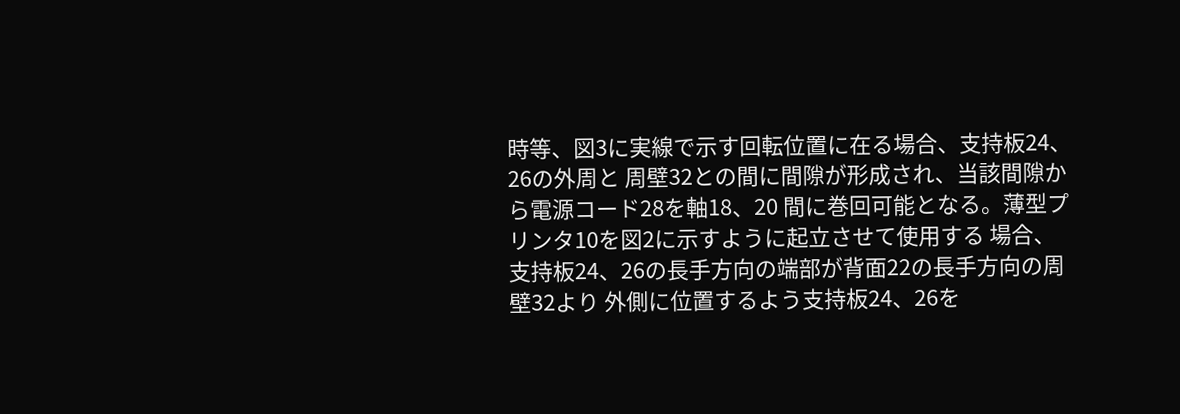時等、図3に実線で示す回転位置に在る場合、支持板24、26の外周と 周壁32との間に間隙が形成され、当該間隙から電源コード28を軸18、20 間に巻回可能となる。薄型プリンタ10を図2に示すように起立させて使用する 場合、支持板24、26の長手方向の端部が背面22の長手方向の周壁32より 外側に位置するよう支持板24、26を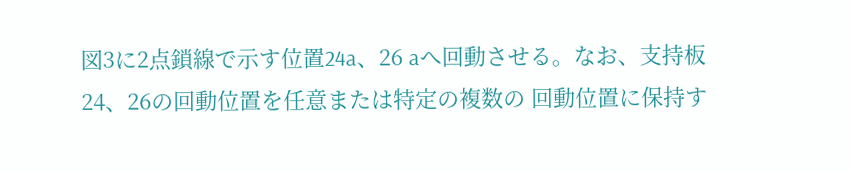図3に2点鎖線で示す位置24a、26 aへ回動させる。なお、支持板24、26の回動位置を任意または特定の複数の 回動位置に保持す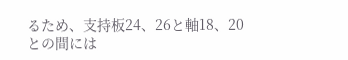るため、支持板24、26と軸18、20との間には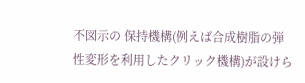不図示の 保持機構(例えば合成樹脂の弾性変形を利用したクリック機構)が設けら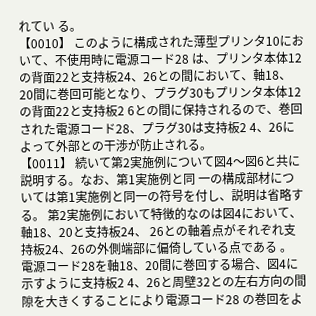れてい る。
【0010】 このように構成された薄型プリンタ10において、不使用時に電源コード28 は、プリンタ本体12の背面22と支持板24、26との間において、軸18、 20間に巻回可能となり、プラグ30もプリンタ本体12の背面22と支持板2 6との間に保持されるので、巻回された電源コード28、プラグ30は支持板2 4、26によって外部との干渉が防止される。
【0011】 続いて第2実施例について図4〜図6と共に説明する。なお、第1実施例と同 一の構成部材については第1実施例と同一の符号を付し、説明は省略する。 第2実施例において特徴的なのは図4において、軸18、20と支持板24、 26との軸着点がそれぞれ支持板24、26の外側端部に偏倚している点である 。 電源コード28を軸18、20間に巻回する場合、図4に示すように支持板2 4、26と周壁32との左右方向の間隙を大きくすることにより電源コード28 の巻回をよ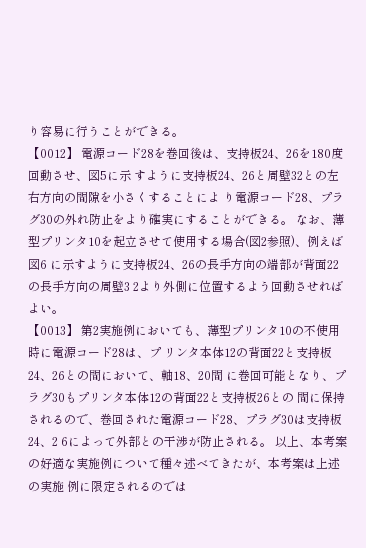り容易に行うことができる。
【0012】 電源コード28を巻回後は、支持板24、26を180度回動させ、図5に示 すように支持板24、26と周壁32との左右方向の間隙を小さくすることによ り電源コード28、プラグ30の外れ防止をより確実にすることができる。 なお、薄型プリンタ10を起立させて使用する場合(図2参照)、例えば図6 に示すように支持板24、26の長手方向の端部が背面22の長手方向の周壁3 2より外側に位置するよう回動させればよい。
【0013】 第2実施例においても、薄型プリンタ10の不使用時に電源コード28は、プ リンタ本体12の背面22と支持板24、26との間において、軸18、20間 に巻回可能となり、プラグ30もプリンタ本体12の背面22と支持板26との 間に保持されるので、巻回された電源コード28、プラグ30は支持板24、2 6によって外部との干渉が防止される。 以上、本考案の好適な実施例について種々述べてきたが、本考案は上述の実施 例に限定されるのでは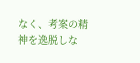なく、考案の精神を逸脱しな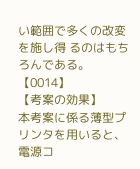い範囲で多くの改変を施し得 るのはもちろんである。
【0014】
【考案の効果】
本考案に係る薄型プリンタを用いると、電源コ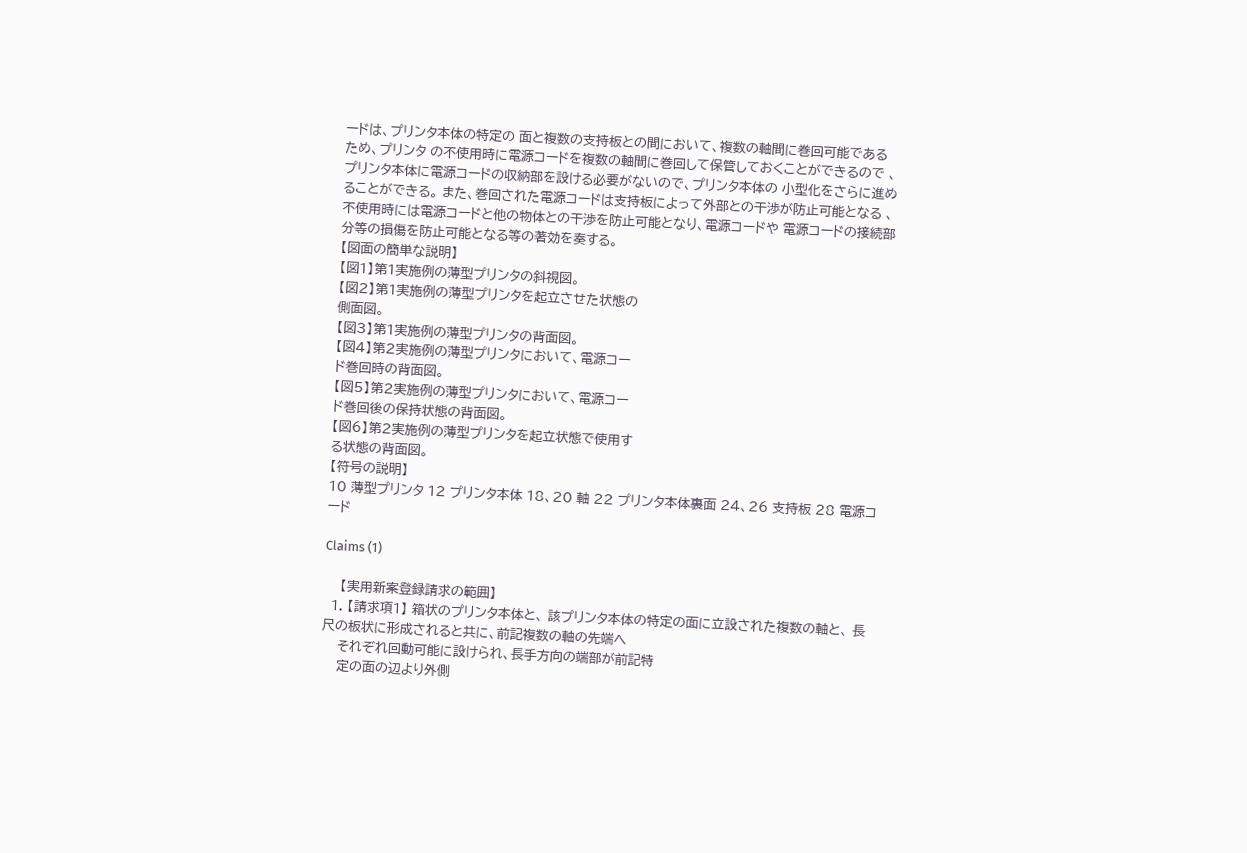ードは、プリンタ本体の特定の 面と複数の支持板との間において、複数の軸間に巻回可能であるため、プリンタ の不使用時に電源コードを複数の軸間に巻回して保管しておくことができるので 、プリンタ本体に電源コードの収納部を設ける必要がないので、プリンタ本体の 小型化をさらに進めることができる。 また、巻回された電源コードは支持板によって外部との干渉が防止可能となる 、不使用時には電源コードと他の物体との干渉を防止可能となり、電源コードや 電源コードの接続部分等の損傷を防止可能となる等の著効を奏する。
【図面の簡単な説明】
【図1】第1実施例の薄型プリンタの斜視図。
【図2】第1実施例の薄型プリンタを起立させた状態の
側面図。
【図3】第1実施例の薄型プリンタの背面図。
【図4】第2実施例の薄型プリンタにおいて、電源コー
ド巻回時の背面図。
【図5】第2実施例の薄型プリンタにおいて、電源コー
ド巻回後の保持状態の背面図。
【図6】第2実施例の薄型プリンタを起立状態で使用す
る状態の背面図。
【符号の説明】
10 薄型プリンタ 12 プリンタ本体 18、20 軸 22 プリンタ本体裏面 24、26 支持板 28 電源コード

Claims (1)

    【実用新案登録請求の範囲】
  1. 【請求項1】 箱状のプリンタ本体と、 該プリンタ本体の特定の面に立設された複数の軸と、 長尺の板状に形成されると共に、前記複数の軸の先端へ
    それぞれ回動可能に設けられ、長手方向の端部が前記特
    定の面の辺より外側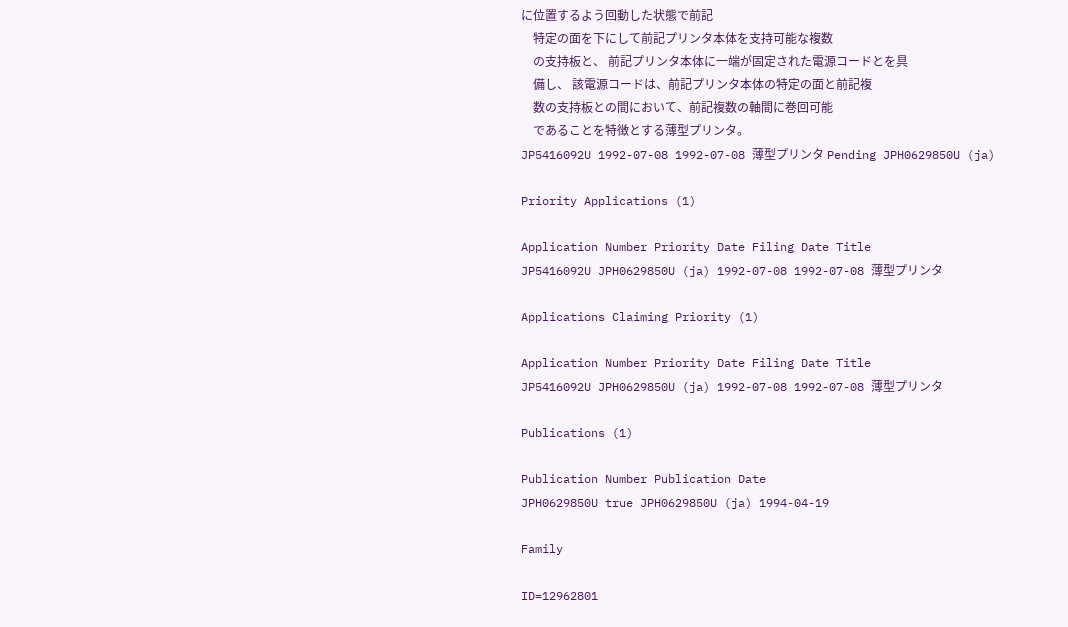に位置するよう回動した状態で前記
    特定の面を下にして前記プリンタ本体を支持可能な複数
    の支持板と、 前記プリンタ本体に一端が固定された電源コードとを具
    備し、 該電源コードは、前記プリンタ本体の特定の面と前記複
    数の支持板との間において、前記複数の軸間に巻回可能
    であることを特徴とする薄型プリンタ。
JP5416092U 1992-07-08 1992-07-08 薄型プリンタ Pending JPH0629850U (ja)

Priority Applications (1)

Application Number Priority Date Filing Date Title
JP5416092U JPH0629850U (ja) 1992-07-08 1992-07-08 薄型プリンタ

Applications Claiming Priority (1)

Application Number Priority Date Filing Date Title
JP5416092U JPH0629850U (ja) 1992-07-08 1992-07-08 薄型プリンタ

Publications (1)

Publication Number Publication Date
JPH0629850U true JPH0629850U (ja) 1994-04-19

Family

ID=12962801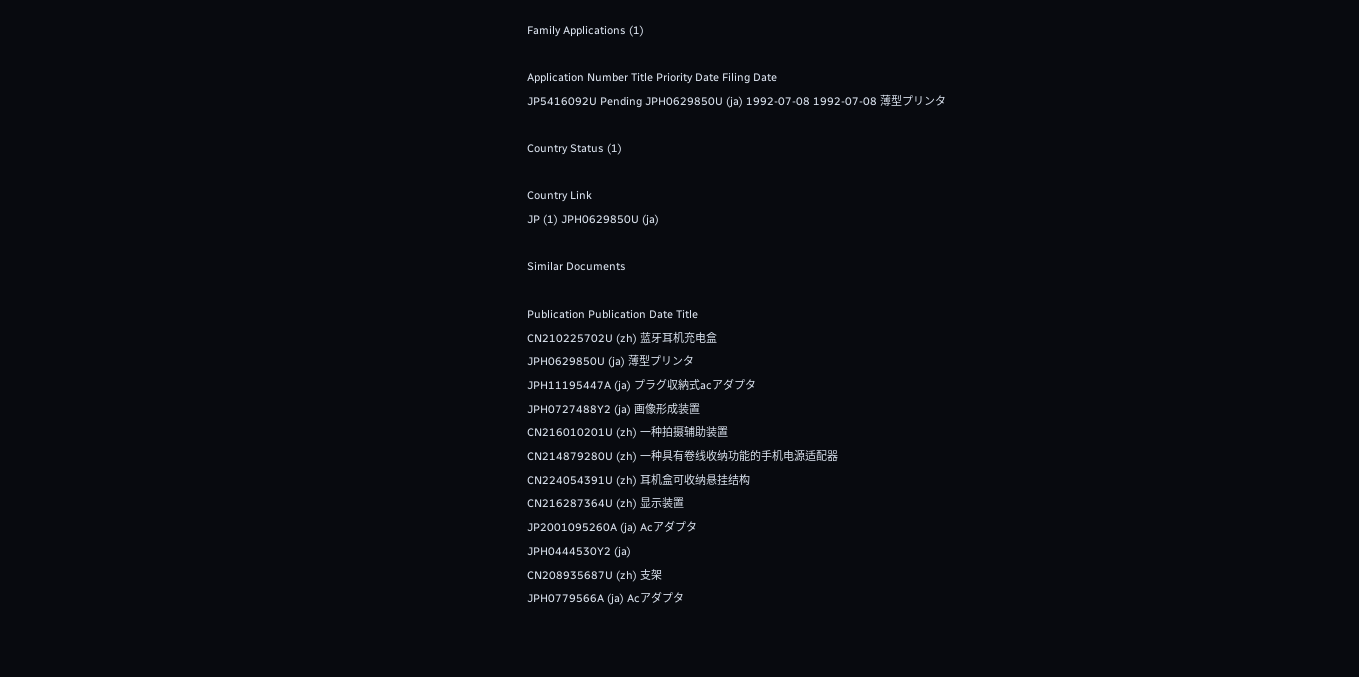Family Applications (1)

Application Number Title Priority Date Filing Date
JP5416092U Pending JPH0629850U (ja) 1992-07-08 1992-07-08 薄型プリンタ

Country Status (1)

Country Link
JP (1) JPH0629850U (ja)

Similar Documents

Publication Publication Date Title
CN210225702U (zh) 蓝牙耳机充电盒
JPH0629850U (ja) 薄型プリンタ
JPH11195447A (ja) プラグ収納式acアダプタ
JPH0727488Y2 (ja) 画像形成装置
CN216010201U (zh) 一种拍摄辅助装置
CN214879280U (zh) 一种具有卷线收纳功能的手机电源适配器
CN224054391U (zh) 耳机盒可收纳悬挂结构
CN216287364U (zh) 显示装置
JP2001095260A (ja) Acアダプタ
JPH0444530Y2 (ja)
CN208935687U (zh) 支架
JPH0779566A (ja) Acアダプタ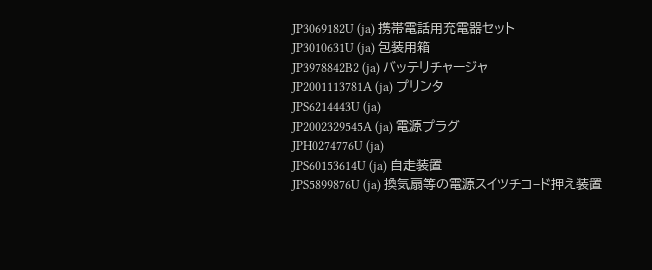JP3069182U (ja) 携帯電話用充電器セット
JP3010631U (ja) 包装用箱
JP3978842B2 (ja) バッテリチャージャ
JP2001113781A (ja) プリンタ
JPS6214443U (ja)
JP2002329545A (ja) 電源プラグ
JPH0274776U (ja)
JPS60153614U (ja) 自走装置
JPS5899876U (ja) 換気扇等の電源スイツチコ−ド押え装置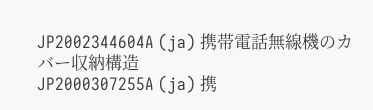JP2002344604A (ja) 携帯電話無線機のカバー収納構造
JP2000307255A (ja) 携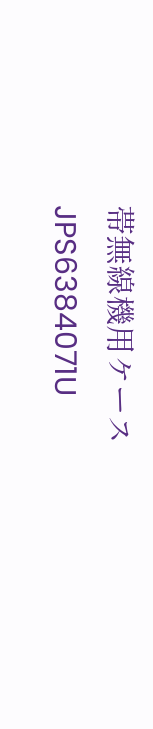帯無線機用ケース
JPS6384071U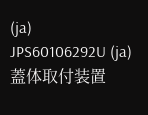(ja)
JPS60106292U (ja) 蓋体取付装置